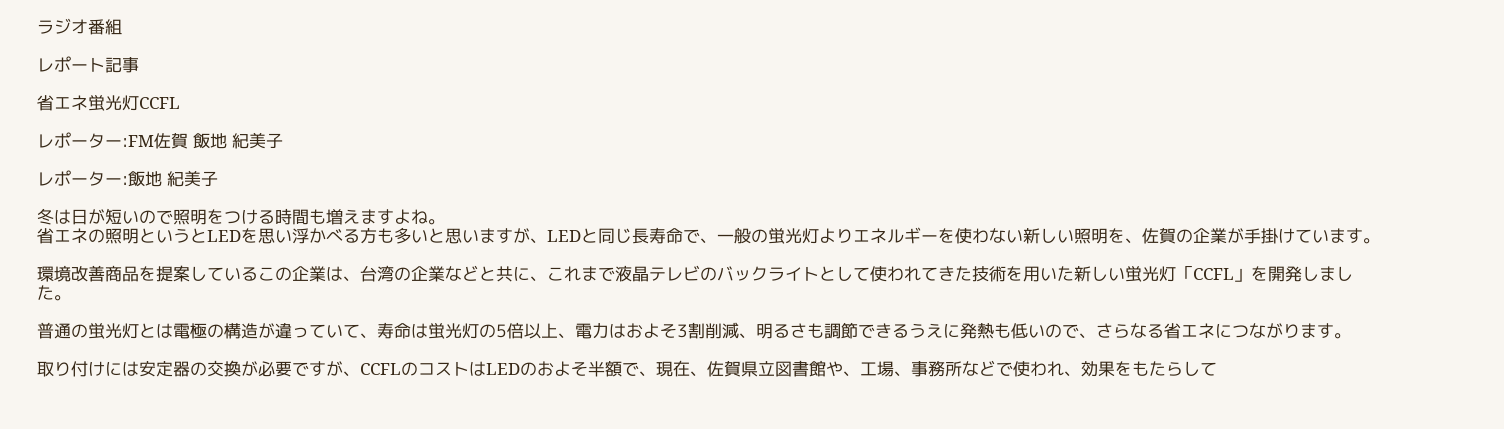ラジオ番組

レポート記事

省エネ蛍光灯CCFL

レポーター:FM佐賀 飯地 紀美子

レポーター:飯地 紀美子

冬は日が短いので照明をつける時間も増えますよね。
省エネの照明というとLEDを思い浮かべる方も多いと思いますが、LEDと同じ長寿命で、一般の蛍光灯よりエネルギーを使わない新しい照明を、佐賀の企業が手掛けています。

環境改善商品を提案しているこの企業は、台湾の企業などと共に、これまで液晶テレビのバックライトとして使われてきた技術を用いた新しい蛍光灯「CCFL」を開発しました。

普通の蛍光灯とは電極の構造が違っていて、寿命は蛍光灯の5倍以上、電力はおよそ3割削減、明るさも調節できるうえに発熱も低いので、さらなる省エネにつながります。

取り付けには安定器の交換が必要ですが、CCFLのコストはLEDのおよそ半額で、現在、佐賀県立図書館や、工場、事務所などで使われ、効果をもたらして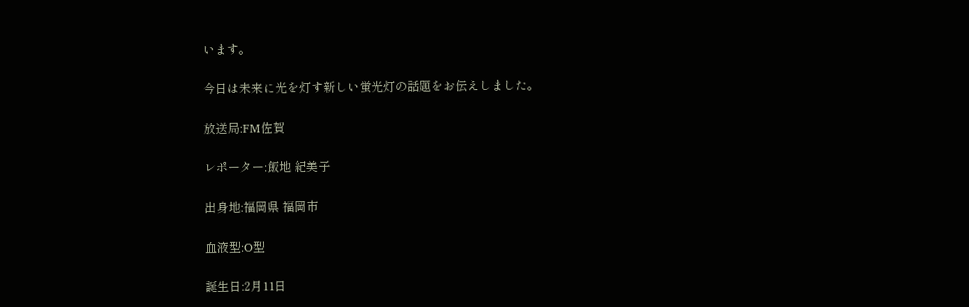います。

今日は未来に光を灯す新しい蛍光灯の話題をお伝えしました。

放送局:FM佐賀

レポーター:飯地 紀美子

出身地:福岡県 福岡市

血液型:O型

誕生日:2月11日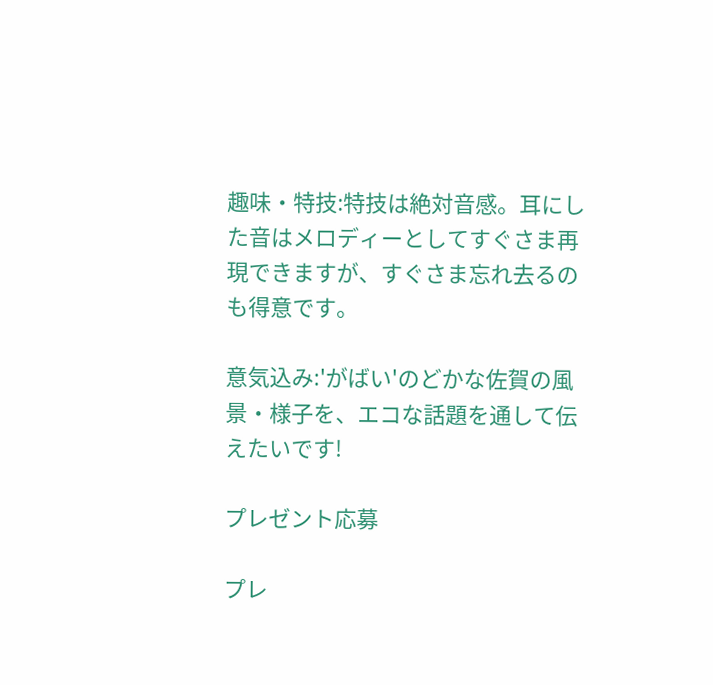趣味・特技:特技は絶対音感。耳にした音はメロディーとしてすぐさま再現できますが、すぐさま忘れ去るのも得意です。

意気込み:'がばい'のどかな佐賀の風景・様子を、エコな話題を通して伝えたいです!

プレゼント応募

プレ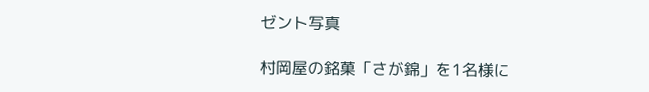ゼント写真

村岡屋の銘菓「さが錦」を1名様に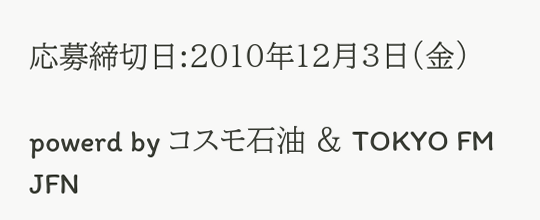応募締切日:2010年12月3日(金)

powerd by コスモ石油 & TOKYO FM JFN